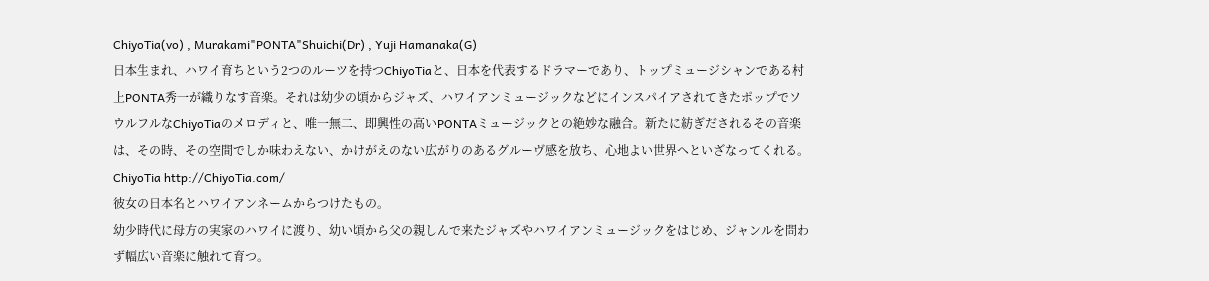ChiyoTia(vo) , Murakami"PONTA"Shuichi(Dr) , Yuji Hamanaka(G)
日本生まれ、ハワイ育ちという2つのルーツを持つChiyoTiaと、日本を代表するドラマーであり、トップミュージシャンである村上PONTA秀一が織りなす音楽。それは幼少の頃からジャズ、ハワイアンミュージックなどにインスパイアされてきたポップでソウルフルなChiyoTiaのメロディと、唯一無二、即興性の高いPONTAミュージックとの絶妙な融合。新たに紡ぎだされるその音楽は、その時、その空間でしか味わえない、かけがえのない広がりのあるグルーヴ感を放ち、心地よい世界へといざなってくれる。
ChiyoTia http://ChiyoTia.com/
彼女の日本名とハワイアンネームからつけたもの。
幼少時代に母方の実家のハワイに渡り、幼い頃から父の親しんで来たジャズやハワイアンミュージックをはじめ、ジャンルを問わず幅広い音楽に触れて育つ。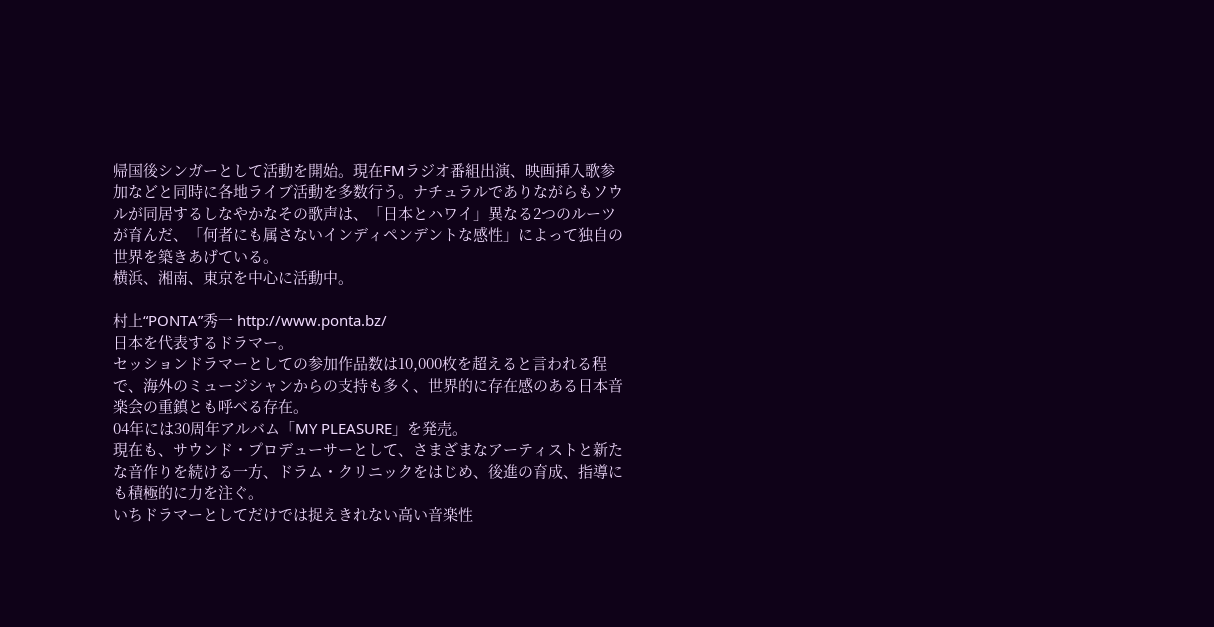帰国後シンガーとして活動を開始。現在FMラジオ番組出演、映画挿入歌参加などと同時に各地ライブ活動を多数行う。ナチュラルでありながらもソウルが同居するしなやかなその歌声は、「日本とハワイ」異なる2つのルーツが育んだ、「何者にも属さないインディペンデントな感性」によって独自の世界を築きあげている。
横浜、湘南、東京を中心に活動中。

村上“PONTA”秀一 http://www.ponta.bz/
日本を代表するドラマー。
セッションドラマーとしての参加作品数は10,000枚を超えると言われる程で、海外のミュージシャンからの支持も多く、世界的に存在感のある日本音楽会の重鎮とも呼べる存在。
04年には30周年アルバム「MY PLEASURE」を発売。
現在も、サウンド・プロデューサーとして、さまざまなアーティストと新たな音作りを続ける一方、ドラム・クリニックをはじめ、後進の育成、指導にも積極的に力を注ぐ。
いちドラマーとしてだけでは捉えきれない高い音楽性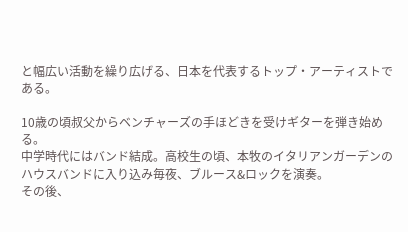と幅広い活動を繰り広げる、日本を代表するトップ・アーティストである。

10歳の頃叔父からベンチャーズの手ほどきを受けギターを弾き始める。
中学時代にはバンド結成。高校生の頃、本牧のイタリアンガーデンのハウスバンドに入り込み毎夜、ブルース&ロックを演奏。
その後、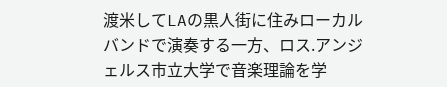渡米してLAの黒人街に住みローカルバンドで演奏する一方、ロス.アンジェルス市立大学で音楽理論を学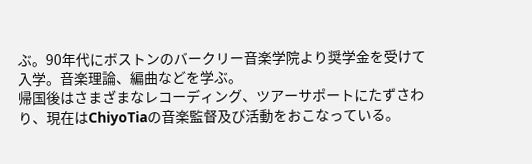ぶ。90年代にボストンのバークリー音楽学院より奨学金を受けて入学。音楽理論、編曲などを学ぶ。
帰国後はさまざまなレコーディング、ツアーサポートにたずさわり、現在はChiyoTiaの音楽監督及び活動をおこなっている。